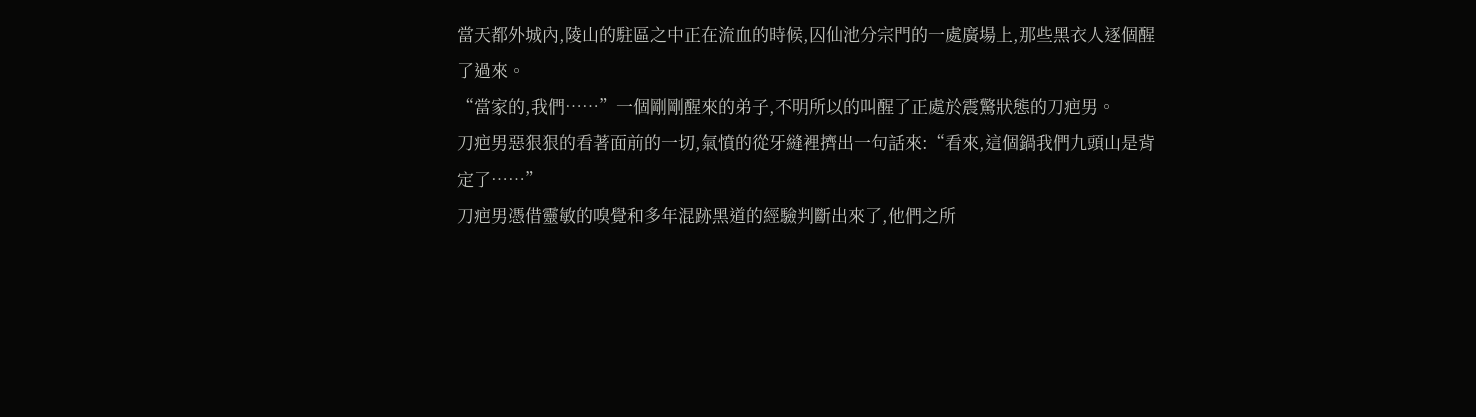當天都外城內,陵山的駐區之中正在流血的時候,囚仙池分宗門的一處廣場上,那些黑衣人逐個醒了過來。
“當家的,我們……”一個剛剛醒來的弟子,不明所以的叫醒了正處於震驚狀態的刀疤男。
刀疤男惡狠狠的看著面前的一切,氣憤的從牙縫裡擠出一句話來:“看來,這個鍋我們九頭山是背定了……”
刀疤男憑借靈敏的嗅覺和多年混跡黑道的經驗判斷出來了,他們之所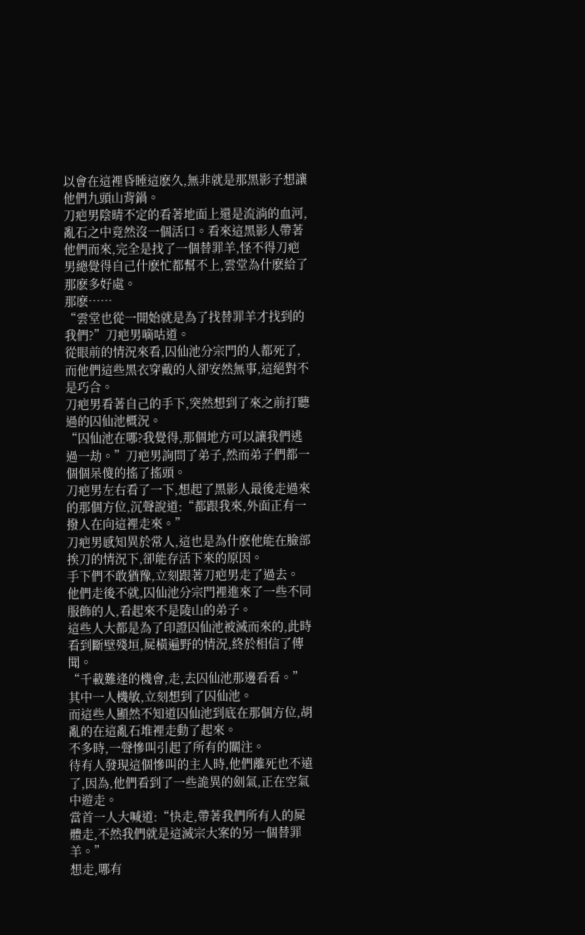以會在這裡昏睡這麽久,無非就是那黑影子想讓他們九頭山背鍋。
刀疤男陰晴不定的看著地面上還是流淌的血河,亂石之中竟然沒一個活口。看來這黑影人帶著他們而來,完全是找了一個替罪羊,怪不得刀疤男總覺得自己什麽忙都幫不上,雲堂為什麽給了那麽多好處。
那麽……
“雲堂也從一開始就是為了找替罪羊才找到的我們?”刀疤男嘀咕道。
從眼前的情況來看,囚仙池分宗門的人都死了,而他們這些黑衣穿戴的人卻安然無事,這絕對不是巧合。
刀疤男看著自己的手下,突然想到了來之前打聽過的囚仙池概況。
“囚仙池在哪?我覺得,那個地方可以讓我們逃過一劫。”刀疤男詢問了弟子,然而弟子們都一個個呆傻的搖了搖頭。
刀疤男左右看了一下,想起了黑影人最後走過來的那個方位,沉聲說道:“都跟我來,外面正有一撥人在向這裡走來。”
刀疤男感知異於常人,這也是為什麽他能在臉部挨刀的情況下,卻能存活下來的原因。
手下們不敢猶豫,立刻跟著刀疤男走了過去。
他們走後不就,囚仙池分宗門裡進來了一些不同服飾的人,看起來不是陵山的弟子。
這些人大都是為了印證囚仙池被滅而來的,此時看到斷壁殘垣,屍橫遍野的情況,終於相信了傳聞。
“千載難逢的機會,走,去囚仙池那邊看看。”其中一人機敏,立刻想到了囚仙池。
而這些人顯然不知道囚仙池到底在那個方位,胡亂的在這亂石堆裡走動了起來。
不多時,一聲慘叫引起了所有的關注。
待有人發現這個慘叫的主人時,他們離死也不遠了,因為,他們看到了一些詭異的劍氣,正在空氣中遊走。
當首一人大喊道:“快走,帶著我們所有人的屍體走,不然我們就是這滅宗大案的另一個替罪羊。”
想走,哪有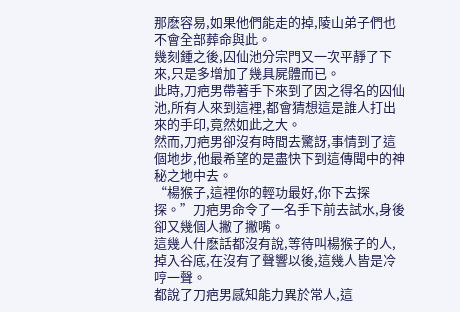那麽容易,如果他們能走的掉,陵山弟子們也不會全部葬命與此。
幾刻鍾之後,囚仙池分宗門又一次平靜了下來,只是多增加了幾具屍體而已。
此時,刀疤男帶著手下來到了因之得名的囚仙池,所有人來到這裡,都會猜想這是誰人打出來的手印,竟然如此之大。
然而,刀疤男卻沒有時間去驚訝,事情到了這個地步,他最希望的是盡快下到這傳聞中的神秘之地中去。
“楊猴子,這裡你的輕功最好,你下去探探。”刀疤男命令了一名手下前去試水,身後卻又幾個人撇了撇嘴。
這幾人什麽話都沒有說,等待叫楊猴子的人,掉入谷底,在沒有了聲響以後,這幾人皆是冷哼一聲。
都說了刀疤男感知能力異於常人,這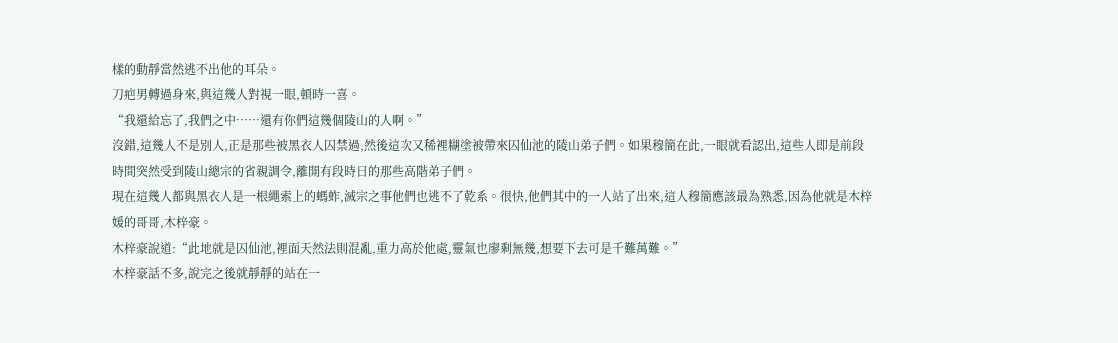樣的動靜當然逃不出他的耳朵。
刀疤男轉過身來,與這幾人對視一眼,頓時一喜。
“我還給忘了,我們之中……還有你們這幾個陵山的人啊。”
沒錯,這幾人不是別人,正是那些被黑衣人囚禁過,然後這次又稀裡糊塗被帶來囚仙池的陵山弟子們。如果穆簡在此,一眼就看認出,這些人即是前段時間突然受到陵山總宗的省親調令,離開有段時日的那些高階弟子們。
現在這幾人都與黑衣人是一根繩索上的螞蚱,滅宗之事他們也逃不了乾系。很快,他們其中的一人站了出來,這人穆簡應該最為熟悉,因為他就是木梓媛的哥哥,木梓豪。
木梓豪說道:“此地就是囚仙池,裡面天然法則混亂,重力高於他處,靈氣也廖剩無幾,想要下去可是千難萬難。”
木梓豪話不多,說完之後就靜靜的站在一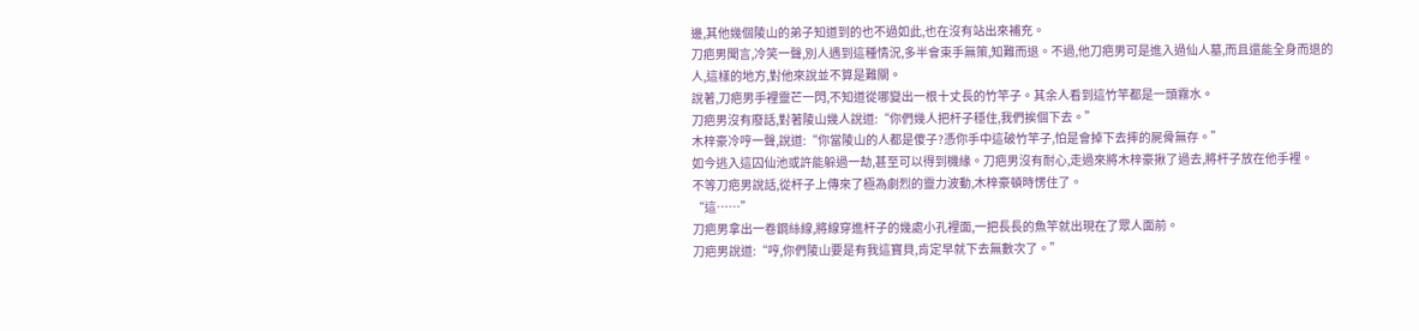邊,其他幾個陵山的弟子知道到的也不過如此,也在沒有站出來補充。
刀疤男聞言,冷笑一聲,別人遇到這種情況,多半會束手無策,知難而退。不過,他刀疤男可是進入過仙人墓,而且還能全身而退的人,這樣的地方,對他來說並不算是難關。
說著,刀疤男手裡靈芒一閃,不知道從哪變出一根十丈長的竹竿子。其余人看到這竹竿都是一頭霧水。
刀疤男沒有廢話,對著陵山幾人說道:“你們幾人把杆子穩住,我們挨個下去。”
木梓豪冷哼一聲,說道:“你當陵山的人都是傻子?憑你手中這破竹竿子,怕是會掉下去摔的屍骨無存。”
如今逃入這囚仙池或許能躲過一劫,甚至可以得到機緣。刀疤男沒有耐心,走過來將木梓豪揪了過去,將杆子放在他手裡。
不等刀疤男說話,從杆子上傳來了極為劇烈的靈力波動,木梓豪頓時愣住了。
“這……”
刀疤男拿出一卷鋼絲線,將線穿進杆子的幾處小孔裡面,一把長長的魚竿就出現在了眾人面前。
刀疤男說道:“哼,你們陵山要是有我這寶貝,肯定早就下去無數次了。”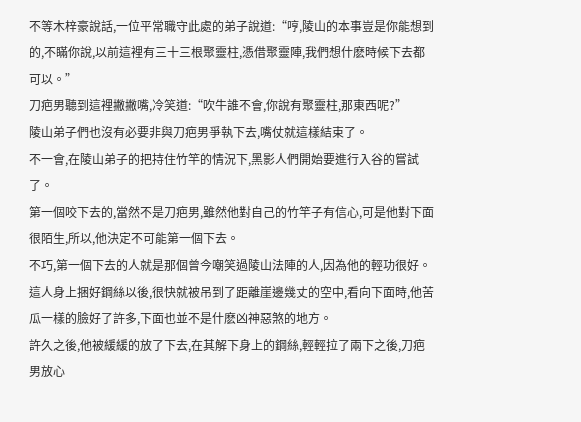不等木梓豪說話,一位平常職守此處的弟子說道:“哼,陵山的本事豈是你能想到的,不瞞你說,以前這裡有三十三根聚靈柱,憑借聚靈陣,我們想什麽時候下去都可以。”
刀疤男聽到這裡撇撇嘴,冷笑道:“吹牛誰不會,你說有聚靈柱,那東西呢?”
陵山弟子們也沒有必要非與刀疤男爭執下去,嘴仗就這樣結束了。
不一會,在陵山弟子的把持住竹竿的情況下,黑影人們開始要進行入谷的嘗試了。
第一個咬下去的,當然不是刀疤男,雖然他對自己的竹竿子有信心,可是他對下面很陌生,所以,他決定不可能第一個下去。
不巧,第一個下去的人就是那個曾今嘲笑過陵山法陣的人,因為他的輕功很好。
這人身上捆好鋼絲以後,很快就被吊到了距離崖邊幾丈的空中,看向下面時,他苦瓜一樣的臉好了許多,下面也並不是什麽凶神惡煞的地方。
許久之後,他被緩緩的放了下去,在其解下身上的鋼絲,輕輕拉了兩下之後,刀疤男放心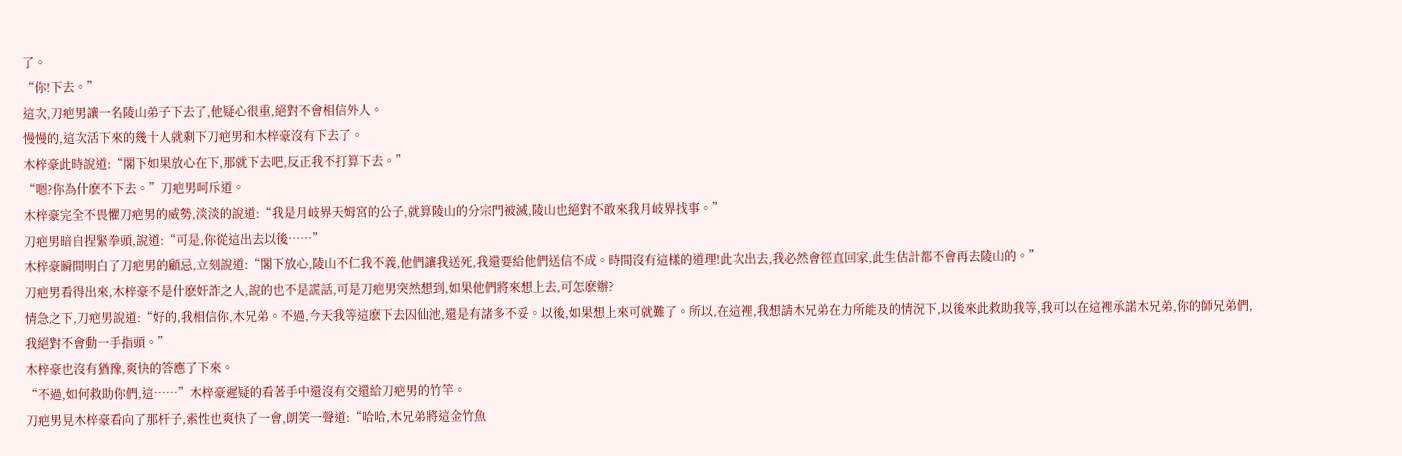了。
“你!下去。”
這次,刀疤男讓一名陵山弟子下去了,他疑心很重,絕對不會相信外人。
慢慢的,這次活下來的幾十人就剩下刀疤男和木梓豪沒有下去了。
木梓豪此時說道:“閣下如果放心在下,那就下去吧,反正我不打算下去。”
“嗯?你為什麽不下去。”刀疤男呵斥道。
木梓豪完全不畏懼刀疤男的威勢,淡淡的說道:“我是月岐界天姆宮的公子,就算陵山的分宗門被滅,陵山也絕對不敢來我月岐界找事。”
刀疤男暗自捏緊拳頭,說道:“可是,你從這出去以後……”
木梓豪瞬間明白了刀疤男的顧忌,立刻說道:“閣下放心,陵山不仁我不義,他們讓我送死,我還要給他們送信不成。時間沒有這樣的道理!此次出去,我必然會徑直回家,此生估計都不會再去陵山的。”
刀疤男看得出來,木梓豪不是什麽奸詐之人,說的也不是謊話,可是刀疤男突然想到,如果他們將來想上去,可怎麽辦?
情急之下,刀疤男說道:“好的,我相信你,木兄弟。不過,今天我等這麽下去囚仙池,還是有諸多不妥。以後,如果想上來可就難了。所以,在這裡,我想請木兄弟在力所能及的情況下,以後來此救助我等,我可以在這裡承諾木兄弟,你的師兄弟們,我絕對不會動一手指頭。”
木梓豪也沒有猶豫,爽快的答應了下來。
“不過,如何救助你們,這……”木梓豪遲疑的看著手中還沒有交還給刀疤男的竹竿。
刀疤男見木梓豪看向了那杆子,索性也爽快了一會,朗笑一聲道:“哈哈,木兄弟將這金竹魚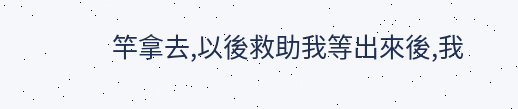竿拿去,以後救助我等出來後,我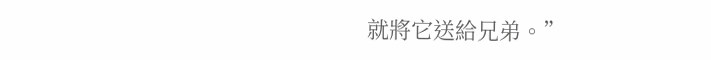就將它送給兄弟。”